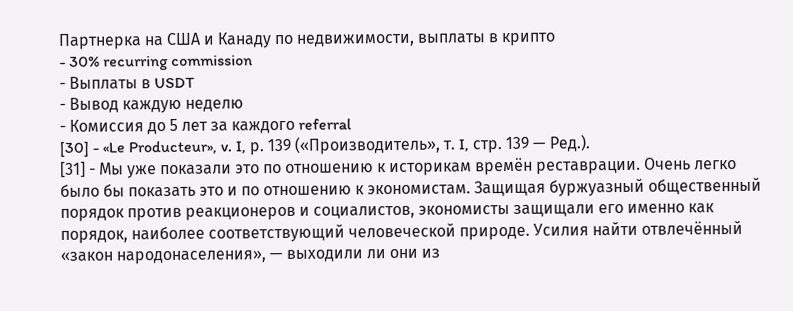Партнерка на США и Канаду по недвижимости, выплаты в крипто
- 30% recurring commission
- Выплаты в USDT
- Вывод каждую неделю
- Комиссия до 5 лет за каждого referral
[30] - «Le Producteur», v. I, р. 139 («Производитель», т. I, стр. 139 — Ред.).
[31] - Мы уже показали это по отношению к историкам времён реставрации. Очень легко было бы показать это и по отношению к экономистам. Защищая буржуазный общественный порядок против реакционеров и социалистов, экономисты защищали его именно как порядок, наиболее соответствующий человеческой природе. Усилия найти отвлечённый «закон народонаселения», — выходили ли они из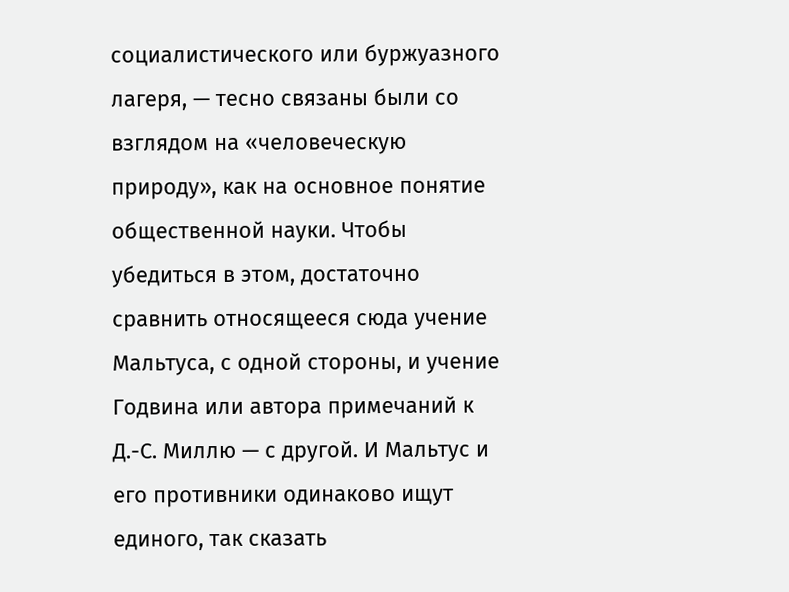социалистического или буржуазного лагеря, — тесно связаны были со взглядом на «человеческую природу», как на основное понятие общественной науки. Чтобы убедиться в этом, достаточно сравнить относящееся сюда учение Мальтуса, с одной стороны, и учение Годвина или автора примечаний к Д.-С. Миллю — с другой. И Мальтус и его противники одинаково ищут единого, так сказать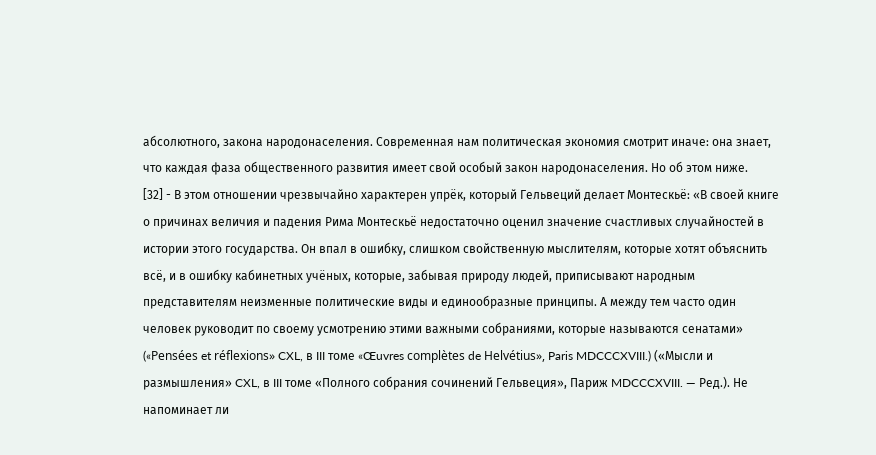абсолютного, закона народонаселения. Современная нам политическая экономия смотрит иначе: она знает, что каждая фаза общественного развития имеет свой особый закон народонаселения. Но об этом ниже.
[32] - В этом отношении чрезвычайно характерен упрёк, который Гельвеций делает Монтескьё: «В своей книге о причинах величия и падения Рима Монтескьё недостаточно оценил значение счастливых случайностей в истории этого государства. Он впал в ошибку, слишком свойственную мыслителям, которые хотят объяснить всё, и в ошибку кабинетных учёных, которые, забывая природу людей, приписывают народным представителям неизменные политические виды и единообразные принципы. А между тем часто один человек руководит по своему усмотрению этими важными собраниями, которые называются сенатами» («Pensées et réflexions» CXL, в III томе «Œuvres complètes de Helvétius», Paris MDCCCXVIII.) («Мысли и размышления» CXL, в III томе «Полного собрания сочинений Гельвеция», Париж MDCCCXVIII. — Ред.). Не напоминает ли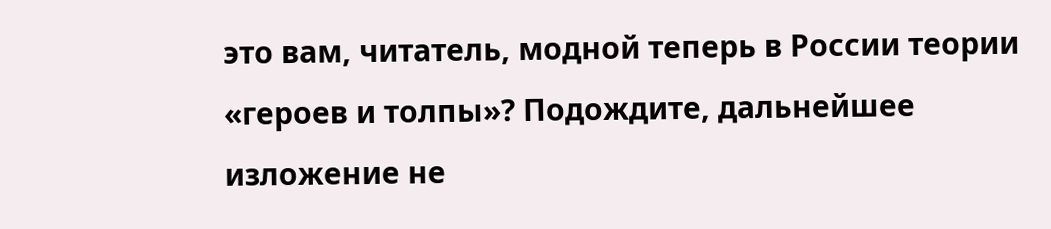это вам, читатель, модной теперь в России теории «героев и толпы»? Подождите, дальнейшее изложение не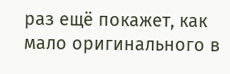раз ещё покажет, как мало оригинального в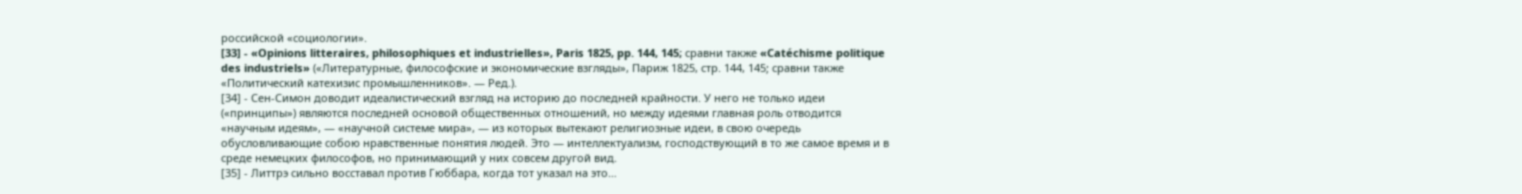российской «социологии».
[33] - «Opinions litteraires, philosophiques et industrielles», Paris 1825, pp. 144, 145; сравни также «Catéchisme politique des industriels» («Литературные, философские и экономические взгляды», Париж 1825, стр. 144, 145; сравни также «Политический катехизис промышленников». — Ред.).
[34] - Сен-Симон доводит идеалистический взгляд на историю до последней крайности. У него не только идеи («принципы») являются последней основой общественных отношений, но между идеями главная роль отводится «научным идеям», — «научной системе мира», — из которых вытекают религиозные идеи, в свою очередь обусловливающие собою нравственные понятия людей. Это — интеллектуализм, господствующий в то же самое время и в среде немецких философов, но принимающий у них совсем другой вид.
[35] - Литтрэ сильно восставал против Гюббара, когда тот указал на это…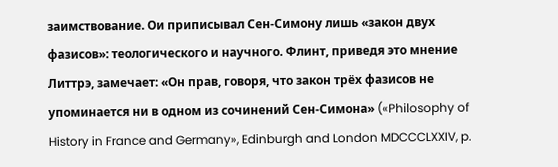заимствование. Ои приписывал Сен-Симону лишь «закон двух фазисов»: теологического и научного. Флинт, приведя это мнение Литтрэ, замечает: «Он прав, говоря, что закон трёх фазисов не упоминается ни в одном из сочинений Сен-Симона» («Philosophy of History in France and Germany», Edinburgh and London MDCCCLXXIV, p.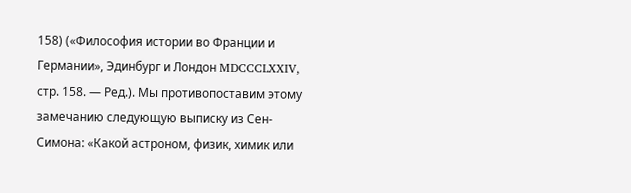158) («Философия истории во Франции и Германии», Эдинбург и Лондон MDCCCLXXIV, стр. 158. — Ред.). Мы противопоставим этому замечанию следующую выписку из Сен-Симона: «Какой астроном, физик, химик или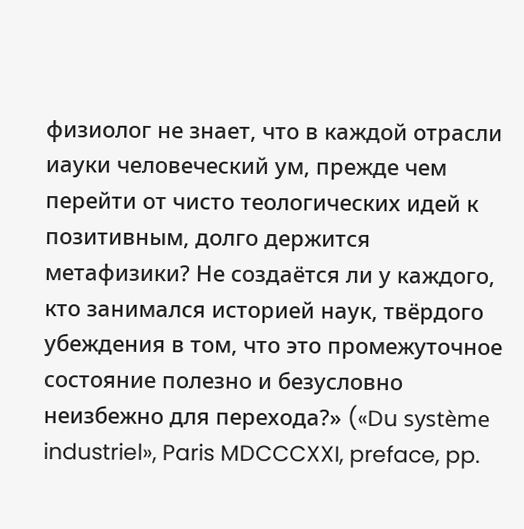физиолог не знает, что в каждой отрасли иауки человеческий ум, прежде чем перейти от чисто теологических идей к позитивным, долго держится метафизики? Не создаётся ли у каждого, кто занимался историей наук, твёрдого убеждения в том, что это промежуточное состояние полезно и безусловно неизбежно для перехода?» («Du système industriel», Paris MDCCCXXI, preface, pp.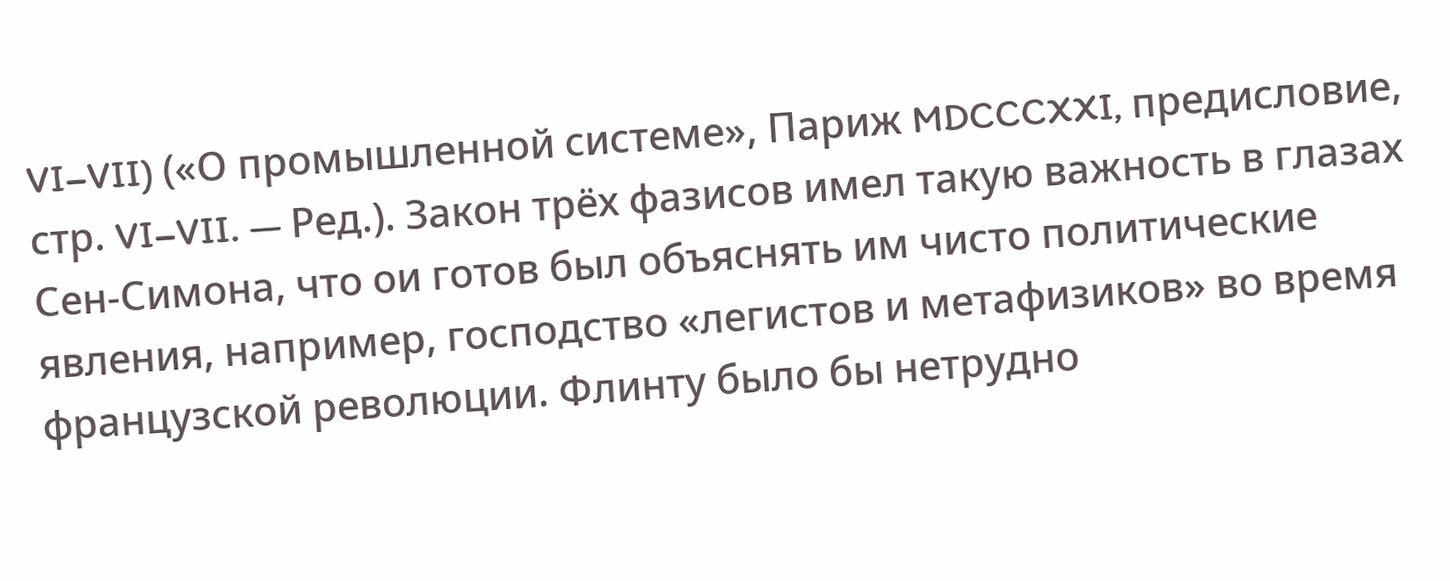VI–VII) («О промышленной системе», Париж MDCCCXXI, предисловие, стр. VI–VII. — Ред.). Закон трёх фазисов имел такую важность в глазах Сен-Симона, что ои готов был объяснять им чисто политические явления, например, господство «легистов и метафизиков» во время французской революции. Флинту было бы нетрудно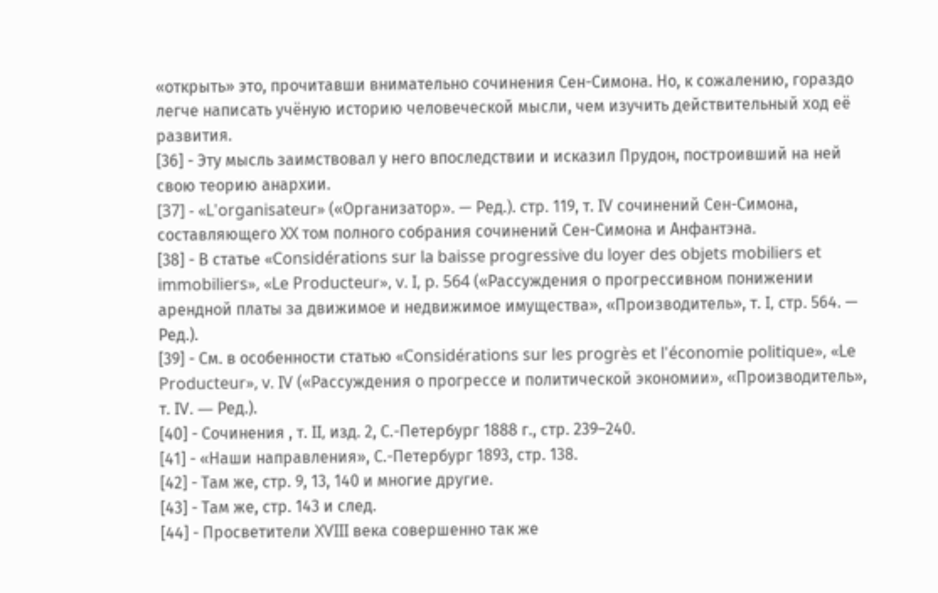«открыть» это, прочитавши внимательно сочинения Сен-Симона. Но, к сожалению, гораздо легче написать учёную историю человеческой мысли, чем изучить действительный ход её развития.
[36] - Эту мысль заимствовал у него впоследствии и исказил Прудон, построивший на ней свою теорию анархии.
[37] - «L'organisateur» («Организатор». — Ред.). стр. 119, т. IV сочинений Сен-Симона, составляющего XX том полного собрания сочинений Сен-Симона и Анфантэна.
[38] - В статье «Considérations sur la baisse progressive du loyer des objets mobiliers et immobiliers», «Le Producteur», v. I, p. 564 («Рассуждения о прогрессивном понижении арендной платы за движимое и недвижимое имущества», «Производитель», т. I, стр. 564. — Ред.).
[39] - См. в особенности статью «Considérations sur les progrès et l'économie politique», «Le Producteur», v. IV («Рассуждения о прогрессе и политической экономии», «Производитель», т. IV. — Ред.).
[40] - Сочинения , т. II, изд. 2, С.-Петербург 1888 г., стр. 239–240.
[41] - «Наши направления», С.-Петербург 1893, стр. 138.
[42] - Там же, стр. 9, 13, 140 и многие другие.
[43] - Там же, стр. 143 и след.
[44] - Просветители XVIII века совершенно так же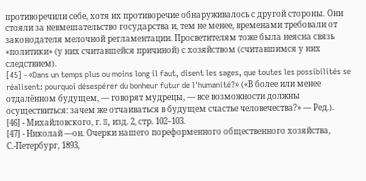противоречили себе, хотя их противоречие обнаруживалось с другой стороны. Они стояли за невмешательство государства и, тем не менее, временами требовали от законодателя мелочной регламентации. Просветителям тоже была неясна связь «политики» (у них считавшейся причиной) с хозяйством (считавшимся у них следствием).
[45] - «Dans un temps plus ou moins long il faut, disent les sages, que toutes les possibilités se réalisent: pourquoi désespérer du bonheur futur de l'humanité?» («В более или менее отдалённом будущем, — говорят мудрецы, — все возможности должны осуществиться: зачем же отчаиваться в будущем счастье человечества?» — Ред.).
[46] - Михайловского, г. II, изд. 2, стр. 102–103.
[47] - Николай —он. Очерки нашего пореформенного общественного хозяйства, С.-Петербург, 1893,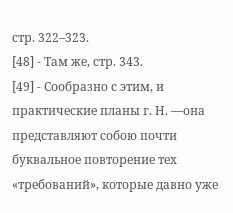стр. 322–323.
[48] - Там же, стр. 343.
[49] - Сообразно с этим, и практические планы г. Н. —она представляют собою почти буквальное повторение тех «требований», которые давно уже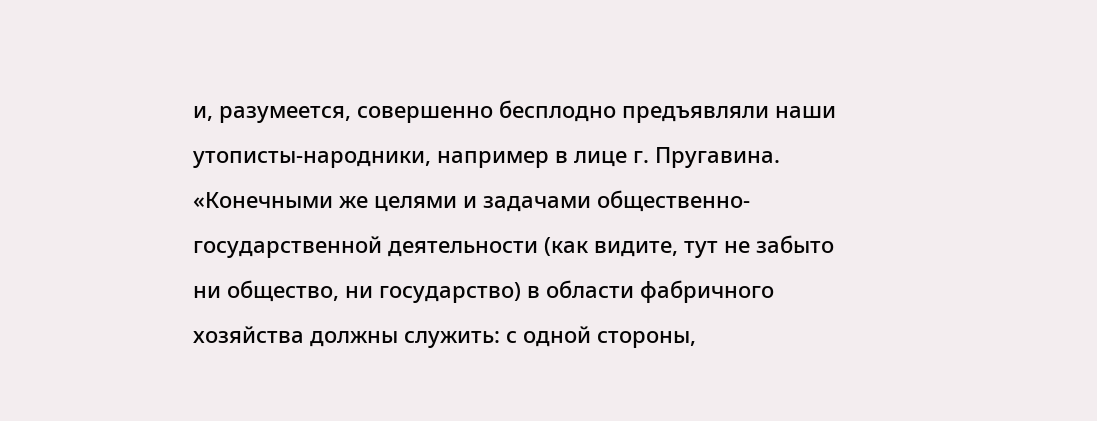и, разумеется, совершенно бесплодно предъявляли наши утописты-народники, например в лице г. Пругавина. «Конечными же целями и задачами общественно-государственной деятельности (как видите, тут не забыто ни общество, ни государство) в области фабричного хозяйства должны служить: с одной стороны,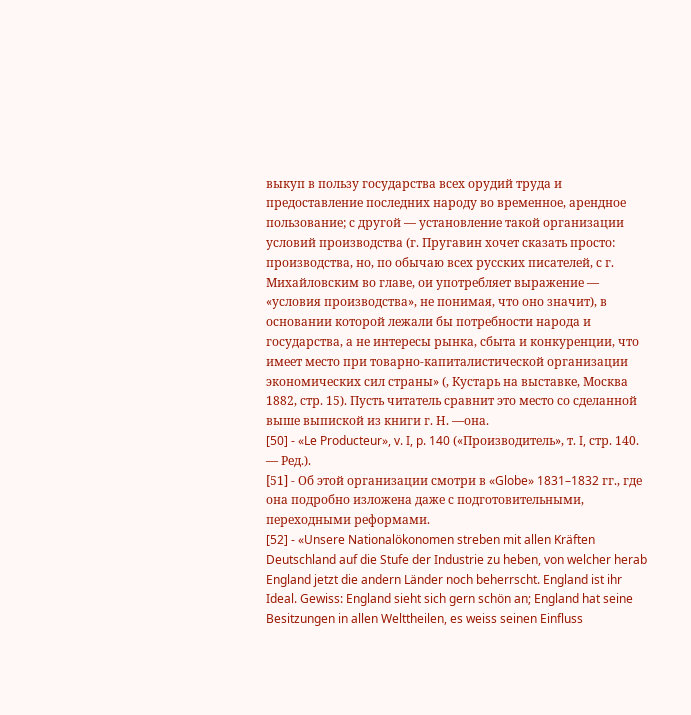выкуп в пользу государства всех орудий труда и предоставление последних народу во временное, арендное пользование; с другой — установление такой организации условий производства (г. Пругавин хочет сказать просто: производства, но, по обычаю всех русских писателей, с г. Михайловским во главе, ои употребляет выражение — «условия производства», не понимая, что оно значит), в основании которой лежали бы потребности народа и государства, а не интересы рынка, сбыта и конкуренции, что имеет место при товарно-капиталистической организации экономических сил страны» (, Кустарь на выставке, Москва 1882, стр. 15). Пусть читатель сравнит это место со сделанной выше выпиской из книги г. Н. —она.
[50] - «Le Producteur», v. I, p. 140 («Производитель», т. I, стр. 140. — Ред.).
[51] - Об этой организации смотри в «Globe» 1831–1832 гг., где она подробно изложена даже с подготовительными, переходными реформами.
[52] - «Unsere Nationalökonomen streben mit allen Kräften Deutschland auf die Stufe der Industrie zu heben, von welcher herab England jetzt die andern Länder noch beherrscht. England ist ihr Ideal. Gewiss: England sieht sich gern schön an; England hat seine Besitzungen in allen Welttheilen, es weiss seinen Einfluss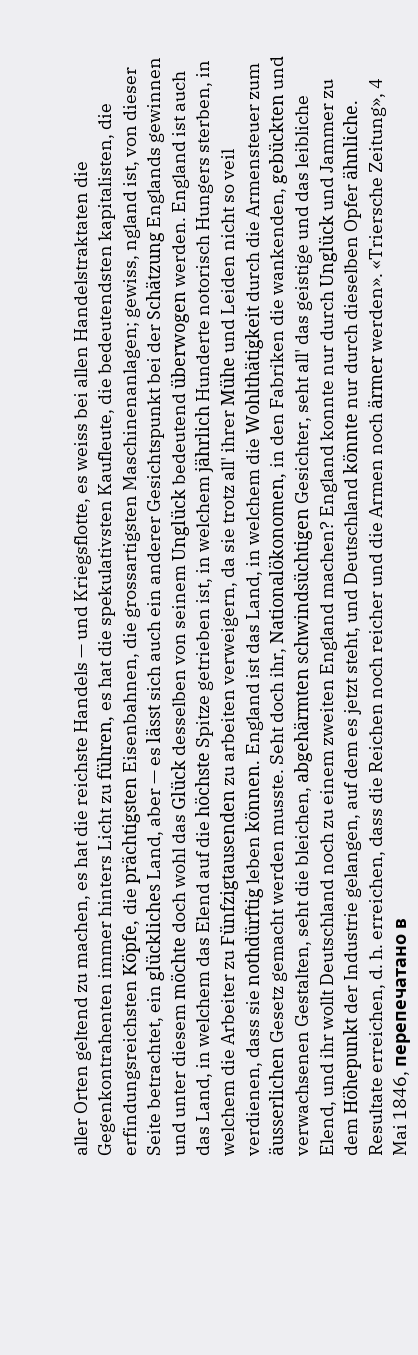aller Orten geltend zu machen, es hat die reichste Handels — und Kriegsflotte, es weiss bei allen Handelstraktaten die Gegenkontrahenten immer hinters Licht zu führen, es hat die spekulativsten Kaufleute, die bedeutendsten kapitalisten, die erfindungsreichsten Köpfe, die prächtigsten Eisenbahnen, die grossartigsten Maschinenanlagen; gewiss, ngland ist, von dieser Seite betrachtet, ein glückliches Land, aber — es lässt sich auch ein anderer Gesichtspunkt bei der Schätzung Englands gewinnen und unter diesem möchte doch wohl das Glück desselben von seinem Unglück bedeutend überwogen werden. England ist auch das Land, in welchem das Elend auf die höchste Spitze getrieben ist, in welchem jährlich Hunderte notorisch Hungers sterben, in welchem die Arbeiter zu Fünfzigtausenden zu arbeiten verweigern, da sie trotz all' ihrer Mühe und Leiden nicht so veil verdienen, dass sie nothdürftig leben können. England ist das Land, in welchem die Wohlthätigkeit durch die Armensteuer zum äusserlichen Gesetz gemacht werden musste. Seht doch ihr, Nationalökonomen, in den Fabriken die wankenden, gebückten und verwachsenen Gestalten, seht die bleichen, abgehärmten schwindsüchtigen Gesichter, seht all' das geistige und das leibliche Elend, und ihr wollt Deutschland noch zu einem zweiten England machen? England konnte nur durch Unglück und Jammer zu dem Höhepunkt der Industrie gelangen, auf dem es jetzt steht, und Deutschland könnte nur durch dieselben Opfer ähnliche. Resultate erreichen, d. h. erreichen, dass die Reichen noch reicher und die Armen noch ärmer werden». «Triersche Zeitung», 4 Mai 1846, перепечатано в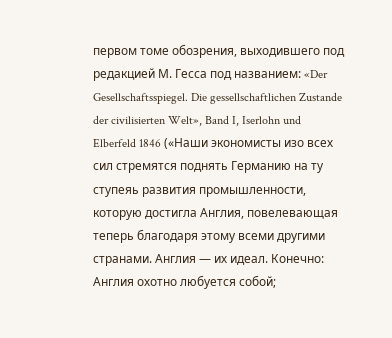первом томе обозрения, выходившего под редакцией М. Гесса под названием: «Der Gesellschaftsspiegel. Die gessellschaftlichen Zustande der civilisierten Welt», Band I, Iserlohn und Elberfeld 1846 («Наши экономисты изо всех сил стремятся поднять Германию на ту ступеяь развития промышленности, которую достигла Англия, повелевающая теперь благодаря этому всеми другими странами. Англия — их идеал. Конечно: Англия охотно любуется собой;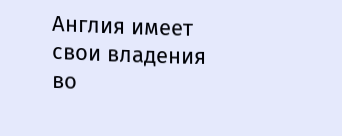Англия имеет свои владения во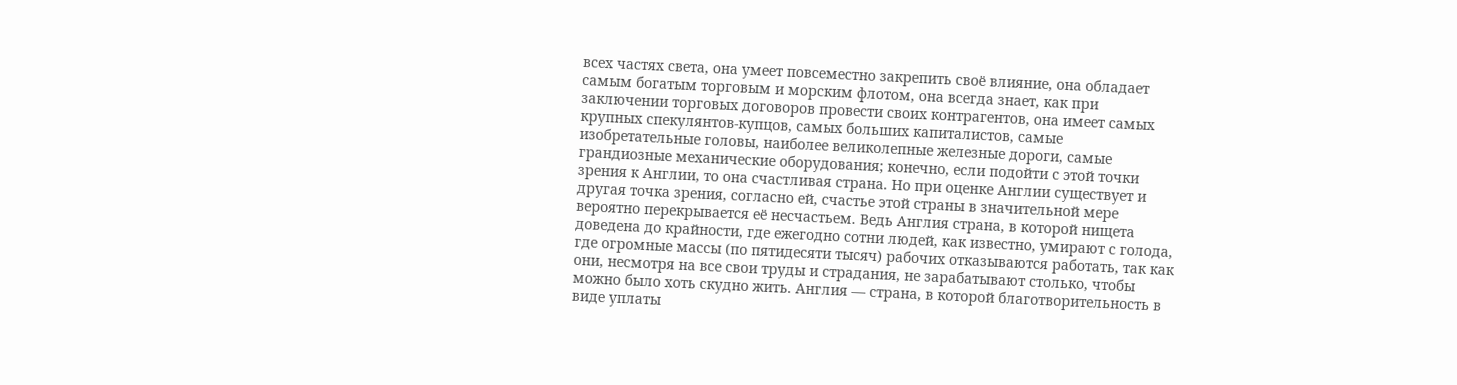всех частях света, она умеет повсеместно закрепить своё влияние, она обладает самым богатым торговым и морским флотом, она всегда знает, как при заключении торговых договоров провести своих контрагентов, она имеет самых крупных спекулянтов-купцов, самых больших капиталистов, самые изобретательные головы, наиболее великолепные железные дороги, самые грандиозные механические оборудования; конечно, если подойти с этой точки зрения к Англии, то она счастливая страна. Но при оценке Англии существует и другая точка зрения, согласно ей, счастье этой страны в значительной мере вероятно перекрывается её несчастьем. Ведь Англия страна, в которой нищета доведена до крайности, где ежегодно сотни людей, как известно, умирают с голода, где огромные массы (по пятидесяти тысяч) рабочих отказываются работать, так как они, несмотря на все свои труды и страдания, не зарабатывают столько, чтобы можно было хоть скудно жить. Англия — страна, в которой благотворительность в виде уплаты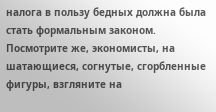налога в пользу бедных должна была стать формальным законом. Посмотрите же, экономисты, на шатающиеся, согнутые, сгорбленные фигуры, взгляните на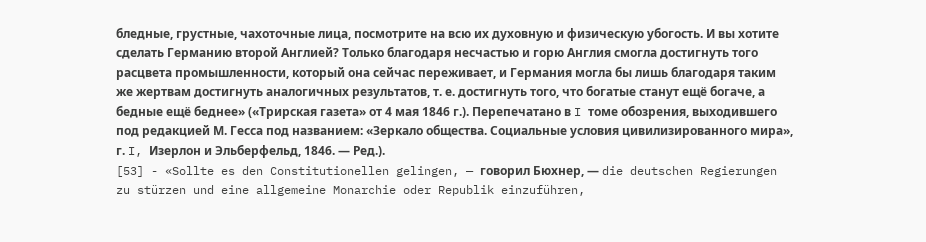бледные, грустные, чахоточные лица, посмотрите на всю их духовную и физическую убогость. И вы хотите сделать Германию второй Англией? Только благодаря несчастью и горю Англия смогла достигнуть того расцвета промышленности, который она сейчас переживает, и Германия могла бы лишь благодаря таким же жертвам достигнуть аналогичных результатов, т. е. достигнуть того, что богатые станут ещё богаче, а бедные ещё беднее» («Трирская газета» от 4 мая 1846 г.). Перепечатано в I томе обозрения, выходившего под редакцией М. Гесса под названием: «Зеркало общества. Социальные условия цивилизированного мира», г. I, Изерлон и Эльберфельд, 1846. — Ред.).
[53] - «Sollte es den Constitutionellen gelingen, — говорил Бюхнер, — die deutschen Regierungen zu stürzen und eine allgemeine Monarchie oder Republik einzuführen,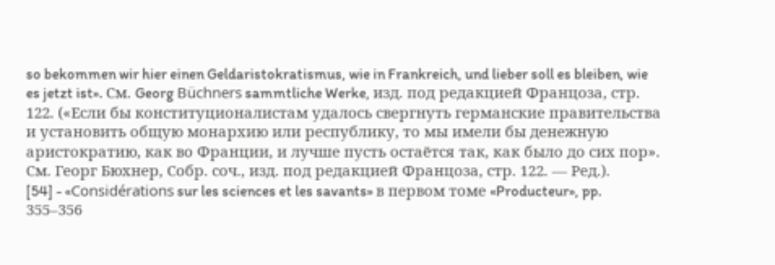so bekommen wir hier einen Geldaristokratismus, wie in Frankreich, und lieber soll es bleiben, wie es jetzt ist». См. Georg Büchners sammtliche Werke, изд. под редакцией Францоза, стр. 122. («Если бы конституционалистам удалось свергнуть германские правительства и установить общую монархию или республику, то мы имели бы денежную аристократию, как во Франции, и лучше пусть остаётся так, как было до сих пор». См. Георг Бюхнер, Собр. соч., изд. под редакцией Францоза, стр. 122. — Ред.).
[54] - «Considérations sur les sciences et les savants» в первом томе «Producteur», pp. 355–356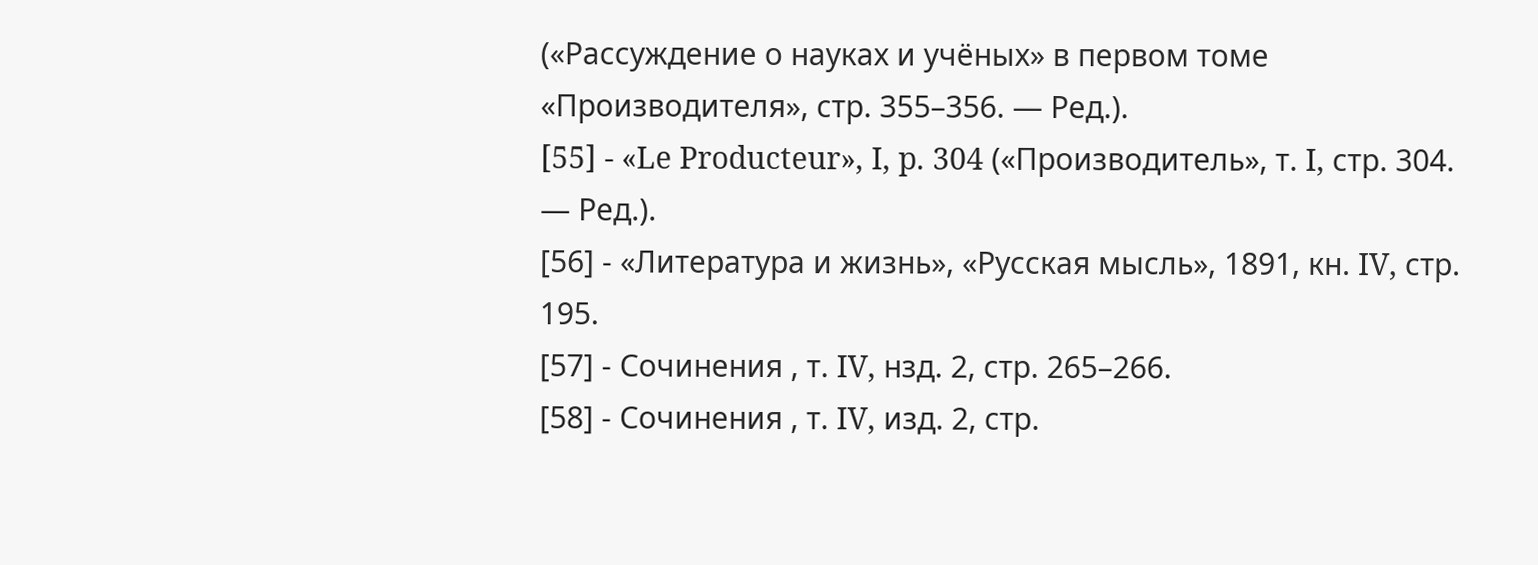(«Рассуждение о науках и учёных» в первом томе «Производителя», стр. 355–356. — Ред.).
[55] - «Le Producteur», I, p. 304 («Производитель», т. I, стр. 304. — Ред.).
[56] - «Литература и жизнь», «Русская мысль», 1891, кн. IV, стр. 195.
[57] - Сочинения , т. IV, нзд. 2, стр. 265–266.
[58] - Сочинения , т. IV, изд. 2, стр.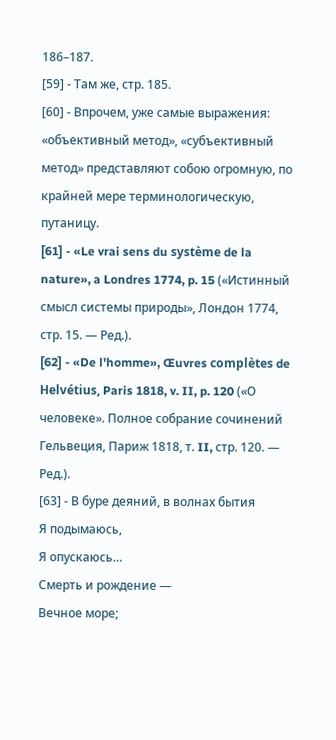186–187.
[59] - Там же, стр. 185.
[60] - Впрочем, уже самые выражения: «объективный метод», «субъективный метод» представляют собою огромную, по крайней мере терминологическую, путаницу.
[61] - «Le vrai sens du système de la nature», a Londres 1774, p. 15 («Истинный смысл системы природы», Лондон 1774, стр. 15. — Ред.).
[62] - «De l'homme», Œuvres complètes de Helvétius, Paris 1818, v. II, p. 120 («О человеке». Полное собрание сочинений Гельвеция, Париж 1818, т. II, стр. 120. — Ред.).
[63] - В буре деяний, в волнах бытия
Я подымаюсь,
Я опускаюсь…
Смерть и рождение —
Вечное море;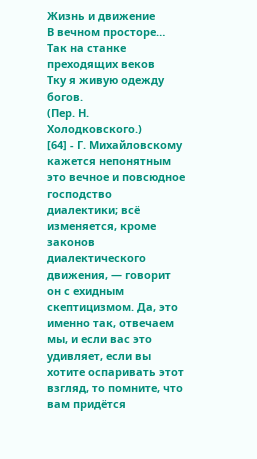Жизнь и движение
В вечном просторе…
Так на станке преходящих веков
Тку я живую одежду богов.
(Пер. Н. Холодковского.)
[64] - Г. Михайловскому кажется непонятным это вечное и повсюдное господство диалектики; всё изменяется, кроме законов диалектического движения, — говорит он с ехидным скептицизмом. Да, это именно так, отвечаем мы, и если вас это удивляет, если вы хотите оспаривать этот взгляд, то помните, что вам придётся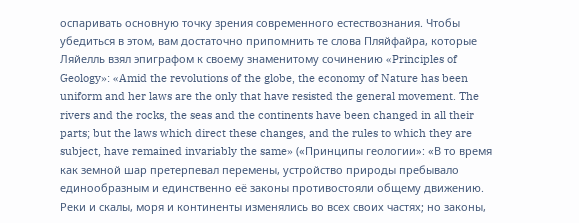оспаривать основную точку зрения современного естествознания. Чтобы убедиться в этом, вам достаточно припомнить те слова Пляйфайра, которые Ляйелль взял эпиграфом к своему знаменитому сочинению «Principles of Geology»: «Amid the revolutions of the globe, the economy of Nature has been uniform and her laws are the only that have resisted the general movement. The rivers and the rocks, the seas and the continents have been changed in all their parts; but the laws which direct these changes, and the rules to which they are subject, have remained invariably the same» («Принципы геологии»: «В то время как земной шар претерпевал перемены, устройство природы пребывало единообразным и единственно её законы противостояли общему движению. Реки и скалы, моря и континенты изменялись во всех своих частях; но законы,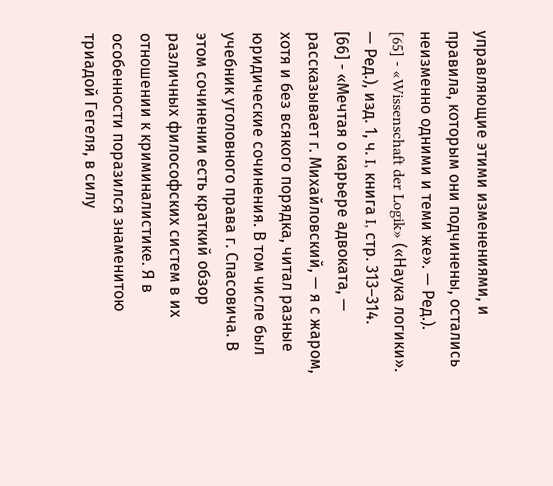управляющие этими изменениями, и правила, которым они подчинены, остались неизменно одними и теми же». — Ред.).
[65] - «Wissenschaft der Logik» («Наука логики». — Ред.), изд. 1, ч. I, книга I, стр. 313–314.
[66] - «Мечтая о карьере адвоката, — рассказывает г. Михайловский, — я с жаром, хотя и без всякого порядка, читал разные юридические сочинения. В том числе был учебник уголовного права г. Спасовича. В этом сочинении есть краткий обзор различных философских систем в их отношении к криминалистике. Я в особенности поразился знаменитою триадой Гегеля, в силу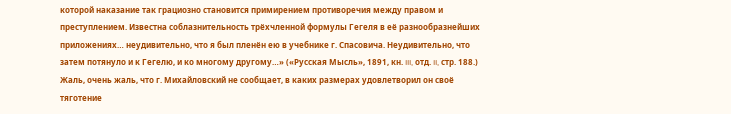которой наказание так грациозно становится примирением противоречия между правом и преступлением. Известна соблазнительность трёхчленной формулы Гегеля в её разнообразнейших приложениях… неудивительно, что я был пленён ею в учебнике г. Спасовича. Неудивительно, что затем потянуло и к Гегелю, и ко многому другому…» («Русская Мысль», 1891, кн. III, отд. II, стр. 188.) Жаль, очень жаль, что г. Михайловский не сообщает, в каких размерах удовлетворил он своё тяготение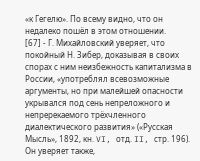«к Гегелю». По всему видно, что он недалеко пошёл в этом отношении.
[67] - Г. Михайловский уверяет, что покойный Н. Зибер, доказывая в своих спорах с ним неизбежность капитализма в России, «употреблял всевозможные аргументы, но при малейшей опасности укрывался под сень непреложного и непререкаемого трёхчленного диалектического развития» («Русская Мысль», 1892, кн. VI, отд. II, стр. 196). Он уверяет также,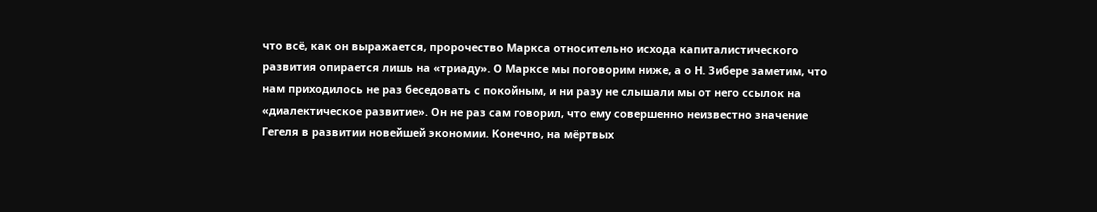что всё, как он выражается, пророчество Маркса относительно исхода капиталистического развития опирается лишь на «триаду». О Марксе мы поговорим ниже, а о Н. Зибере заметим, что нам приходилось не раз беседовать с покойным, и ни разу не слышали мы от него ссылок на «диалектическое развитие». Он не раз сам говорил, что ему совершенно неизвестно значение Гегеля в развитии новейшей экономии. Конечно, на мёртвых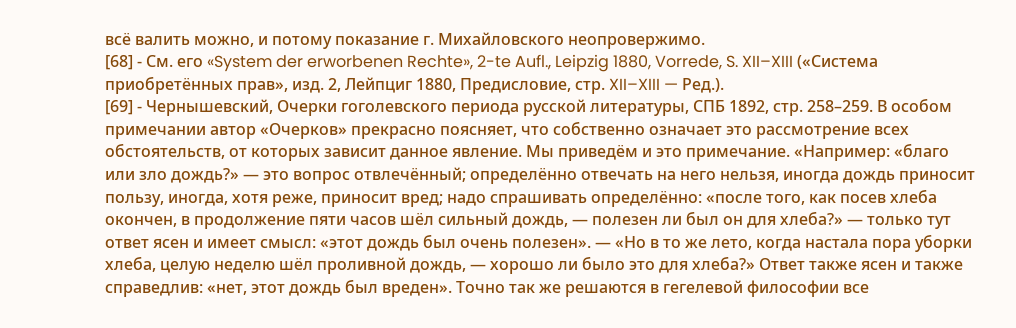всё валить можно, и потому показание г. Михайловского неопровержимо.
[68] - См. его «System der erworbenen Rechte», 2-te Aufl., Leipzig 1880, Vorrede, S. XII–XIII («Система приобретённых прав», изд. 2, Лейпциг 1880, Предисловие, стр. XII–XIII — Ред.).
[69] - Чернышевский, Очерки гоголевского периода русской литературы, СПБ 1892, стр. 258–259. В особом примечании автор «Очерков» прекрасно поясняет, что собственно означает это рассмотрение всех обстоятельств, от которых зависит данное явление. Мы приведём и это примечание. «Например: «благо или зло дождь?» — это вопрос отвлечённый; определённо отвечать на него нельзя, иногда дождь приносит пользу, иногда, хотя реже, приносит вред; надо спрашивать определённо: «после того, как посев хлеба окончен, в продолжение пяти часов шёл сильный дождь, — полезен ли был он для хлеба?» — только тут ответ ясен и имеет смысл: «этот дождь был очень полезен». — «Но в то же лето, когда настала пора уборки хлеба, целую неделю шёл проливной дождь, — хорошо ли было это для хлеба?» Ответ также ясен и также справедлив: «нет, этот дождь был вреден». Точно так же решаются в гегелевой философии все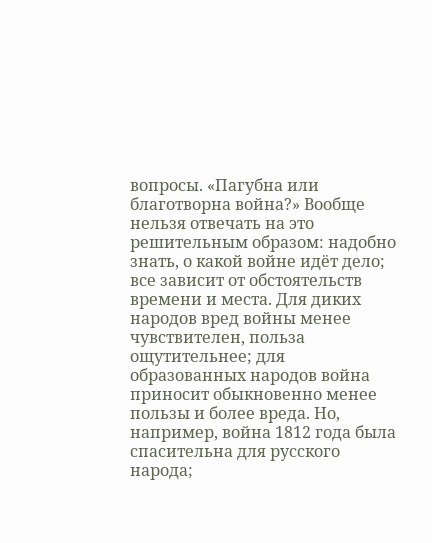вопросы. «Пагубна или благотворна война?» Вообще нельзя отвечать на это решительным образом: надобно знать, о какой войне идёт дело; все зависит от обстоятельств времени и места. Для диких народов вред войны менее чувствителен, польза ощутительнее; для образованных народов война приносит обыкновенно менее пользы и более вреда. Но, например, война 1812 года была спасительна для русского народа;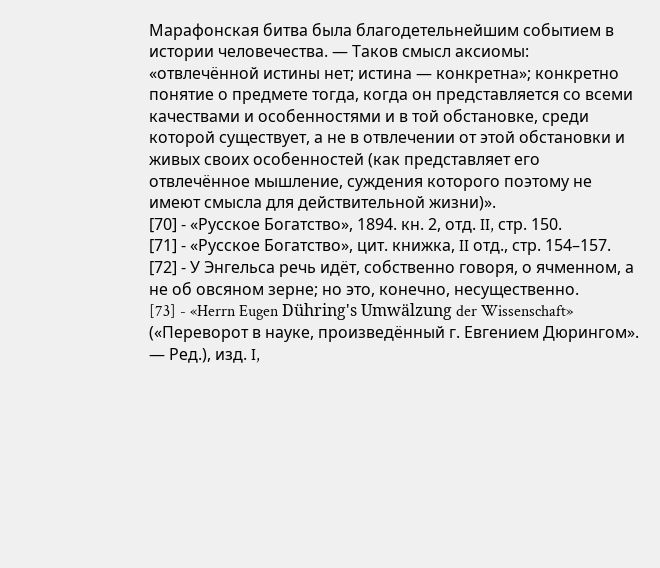Марафонская битва была благодетельнейшим событием в истории человечества. — Таков смысл аксиомы: «отвлечённой истины нет; истина — конкретна»; конкретно понятие о предмете тогда, когда он представляется со всеми качествами и особенностями и в той обстановке, среди которой существует, а не в отвлечении от этой обстановки и живых своих особенностей (как представляет его отвлечённое мышление, суждения которого поэтому не имеют смысла для действительной жизни)».
[70] - «Русское Богатство», 1894. кн. 2, отд. II, стр. 150.
[71] - «Русское Богатство», цит. книжка, II отд., стр. 154–157.
[72] - У Энгельса речь идёт, собственно говоря, о ячменном, а не об овсяном зерне; но это, конечно, несущественно.
[73] - «Herrn Eugen Dühring's Umwälzung der Wissenschaft» («Переворот в науке, произведённый г. Евгением Дюрингом». — Ред.), изд. I,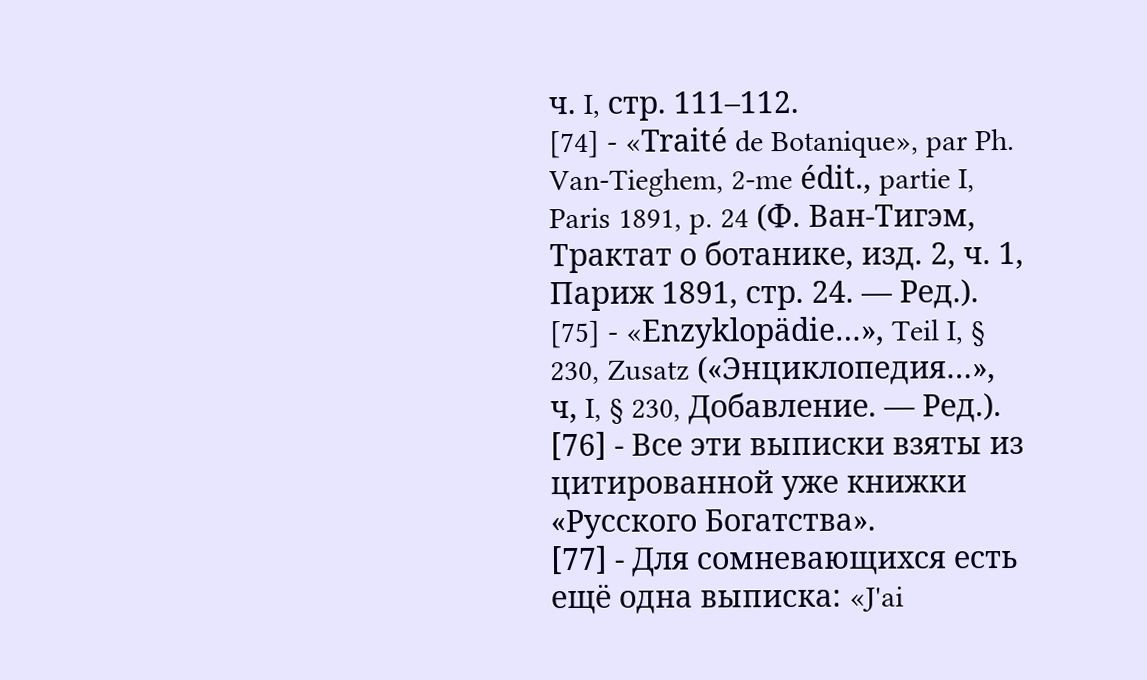ч. I, стр. 111–112.
[74] - «Traité de Botanique», par Ph. Van-Tieghem, 2-me édit., partie I, Paris 1891, p. 24 (Ф. Ван-Тигэм, Трактат о ботанике, изд. 2, ч. 1, Париж 1891, стр. 24. — Ред.).
[75] - «Enzyklopädie…», Teil I, § 230, Zusatz («Энциклопедия…», ч, I, § 230, Добавление. — Ред.).
[76] - Все эти выписки взяты из цитированной уже книжки «Русского Богатства».
[77] - Для сомневающихся есть ещё одна выписка: «J'ai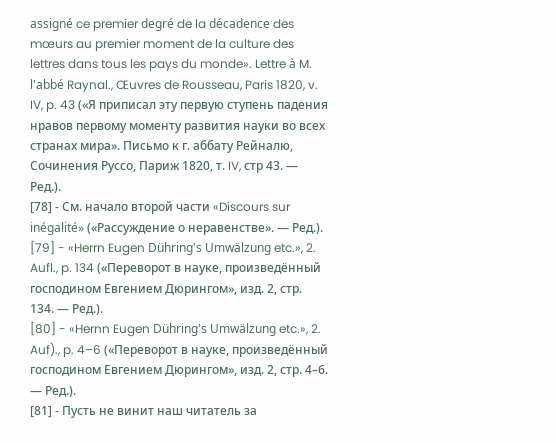assigné ce premier degré de la décadence des mœurs au premier moment de la culture des lettres dans tous les pays du monde». Lettre à M. l'abbé Raynal., Œuvres de Rousseau, Paris 1820, v. IV, p. 43 («Я приписал эту первую ступень падения нравов первому моменту развития науки во всех странах мира». Письмо к г. аббату Рейналю, Сочинения Руссо, Париж 1820, т. IV, стр 43. — Ред.).
[78] - См. начало второй части «Discours sur inégalité» («Рассуждение о неравенстве». — Ред.).
[79] - «Herrn Eugen Dühring's Umwälzung etc.», 2. Aufl., p. 134 («Переворот в науке, произведённый господином Евгением Дюрингом», изд. 2, стр. 134. — Ред.).
[80] - «Hernn Eugen Dühring's Umwälzung etc.», 2. Auf)., p. 4–6 («Переворот в науке, произведённый господином Евгением Дюрингом», изд. 2, стр. 4–6. — Ред.).
[81] - Пусть не винит наш читатель за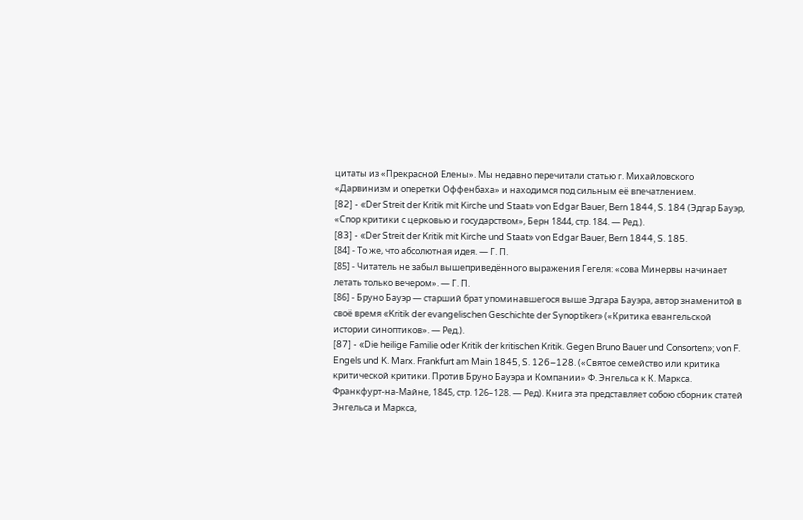цитаты из «Прекрасной Елены». Мы недавно перечитали статью г. Михайловского «Дарвинизм и оперетки Оффенбаха» и находимся под сильным её впечатлением.
[82] - «Der Streit der Kritik mit Kirche und Staat» von Edgar Bauer, Bern 1844, S. 184 (Эдгар Бауэр, «Спор критики с церковью и государством», Берн 1844, стр. 184. — Ред.).
[83] - «Der Streit der Kritik mit Kirche und Staat» von Edgar Bauer, Bern 1844, S. 185.
[84] - То же, что абсолютная идея. — Г. П.
[85] - Читатель не забыл вышеприведённого выражения Гегеля: «сова Минервы начинает летать только вечером». — Г. П.
[86] - Бруно Бауэр — старший брат упоминавшегося выше Эдгара Бауэра, автор знаменитой в своё время «Kritik der evangelischen Geschichte der Synoptiker» («Критика евангельской истории синоптиков». — Ред.).
[87] - «Die heilige Familie oder Kritik der kritischen Kritik. Gegen Bruno Bauer und Consorten»; von F. Engels und K. Marx. Frankfurt am Main 1845, S. 126–128. («Святое семейство или критика критической критики. Против Бруно Бауэра и Компании» Ф. Энгельса к К. Маркса. Франкфурт-на-Майне, 1845, стр. 126–128. — Peд). Книга эта представляет собою сборник статей Энгельса и Маркса,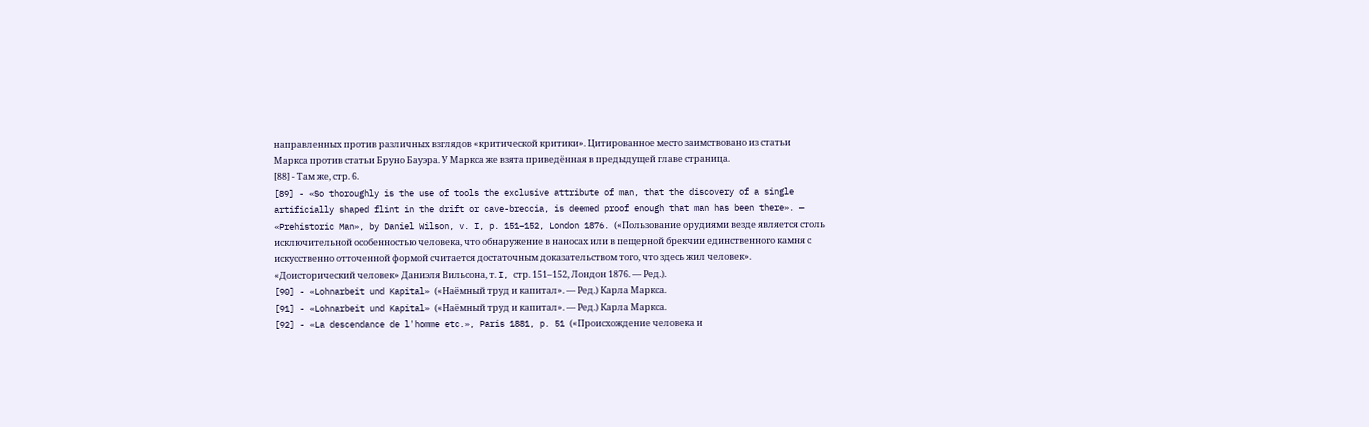направленных против различных взглядов «критической критики». Цитированное место заимствовано из статьи Маркса против статьи Бруно Бауэра. У Маркса же взята приведённая в предыдущей главе страница.
[88] - Там же, стр. 6.
[89] - «So thoroughly is the use of tools the exclusive attribute of man, that the discovery of a single artificially shaped flint in the drift or cave-breccia, is deemed proof enough that man has been there». — «Prehistoric Man», by Daniel Wilson, v. I, p. 151–152, London 1876. («Пользование орудиями везде является столь исключительной особенностью человека, что обнаружение в наносах или в пещерной брекчии единственного камня с искусственно отточенной формой считается достаточным доказательством того, что здесь жил человек». «Доисторический человек» Даниэля Вильсона, т. I, стр. 151–152, Лондон 1876. — Ред.).
[90] - «Lohnarbeit und Kapital» («Наёмный труд и капитал». — Ред.) Карла Маркса.
[91] - «Lohnarbeit und Kapital» («Наёмный труд и капитал». — Ред.) Карла Маркса.
[92] - «La descendance de l'homme etc.», Paris 1881, p. 51 («Происхождение человека и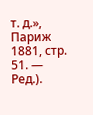т. д.», Париж 1881, стр. 51. — Ред.).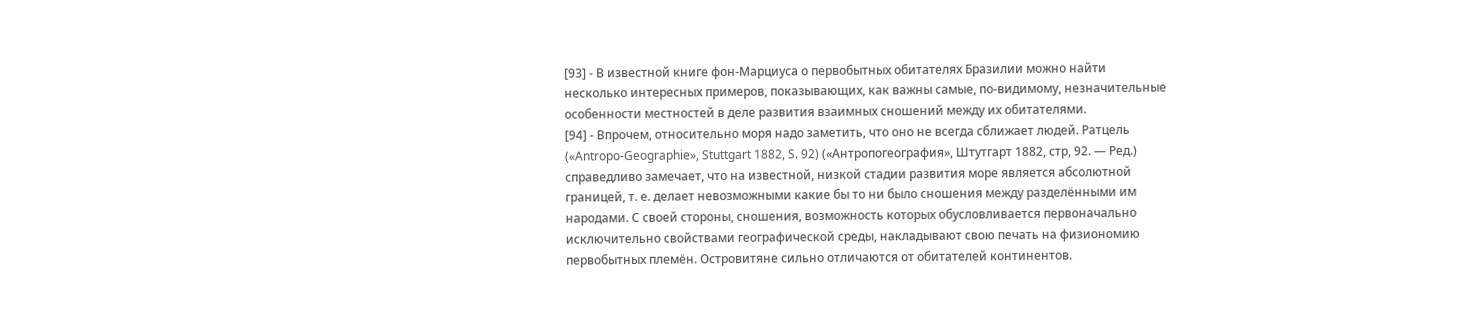[93] - В известной книге фон-Марциуса о первобытных обитателях Бразилии можно найти несколько интересных примеров, показывающих, как важны самые, по-видимому, незначительные особенности местностей в деле развития взаимных сношений между их обитателями.
[94] - Впрочем, относительно моря надо заметить, что оно не всегда сближает людей. Ратцель («Antropo-Geographie», Stuttgart 1882, S. 92) («Антропогеография», Штутгарт 1882, стр, 92. — Ред.) справедливо замечает, что на известной, низкой стадии развития море является абсолютной границей, т. е. делает невозможными какие бы то ни было сношения между разделёнными им народами. С своей стороны, сношения, возможность которых обусловливается первоначально исключительно свойствами географической среды, накладывают свою печать на физиономию первобытных племён. Островитяне сильно отличаются от обитателей континентов.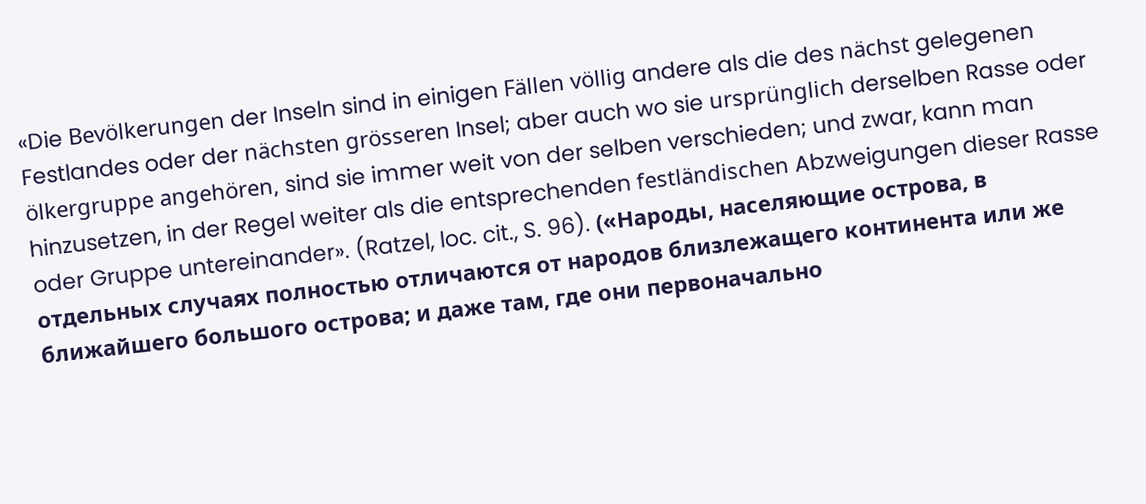«Die Bevölkerungen der Inseln sind in einigen Fällen völlig andere als die des nächst gelegenen Festlandes oder der nächsten grösseren Insel; aber auch wo sie ursprünglich derselben Rasse oder ölkergruppe angehören, sind sie immer weit von der selben verschieden; und zwar, kann man hinzusetzen, in der Regel weiter als die entsprechenden festländischen Abzweigungen dieser Rasse oder Gruppe untereinander». (Ratzel, loc. cit., S. 96). («Народы, населяющие острова, в отдельных случаях полностью отличаются от народов близлежащего континента или же ближайшего большого острова; и даже там, где они первоначально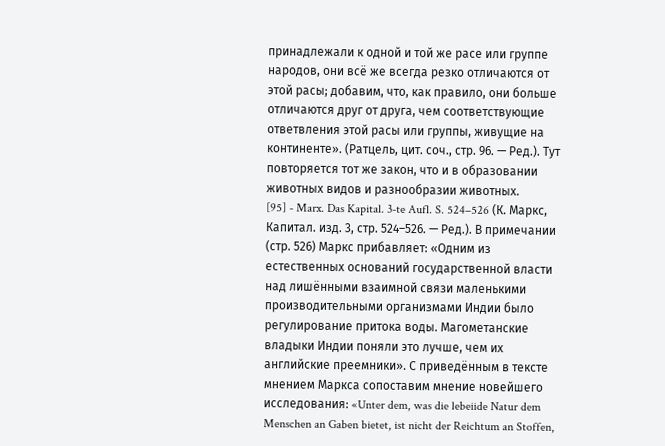принадлежали к одной и той же расе или группе народов, они всё же всегда резко отличаются от этой расы; добавим, что, как правило, они больше отличаются друг от друга, чем соответствующие ответвления этой расы или группы, живущие на континенте». (Ратцель, цит. соч., стр. 96. — Ред.). Тут повторяется тот же закон, что и в образовании животных видов и разнообразии животных.
[95] - Marx. Das Kapital. 3-te Aufl. S. 524–526 (К. Маркс, Капитал. изд. 3, стр. 524–526. — Ред.). В примечании (стр. 526) Маркс прибавляет: «Одним из естественных оснований государственной власти над лишёнными взаимной связи маленькими производительными организмами Индии было регулирование притока воды. Магометанские владыки Индии поняли это лучше, чем их английские преемники». С приведённым в тексте мнением Маркса сопоставим мнение новейшего исследования: «Unter dem, was die lebeiide Natur dem Menschen an Gaben bietet, ist nicht der Reichtum an Stoffen,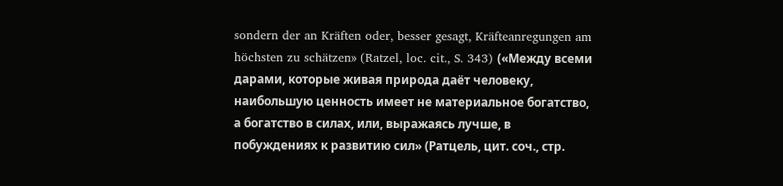sondern der an Kräften oder, besser gesagt, Kräfteanregungen am höchsten zu schätzen» (Ratzel, loc. cit., S. 343) («Между всеми дарами, которые живая природа даёт человеку, наибольшую ценность имеет не материальное богатство, а богатство в силах, или, выражаясь лучше, в побуждениях к развитию сил» (Ратцель, цит. соч., стр.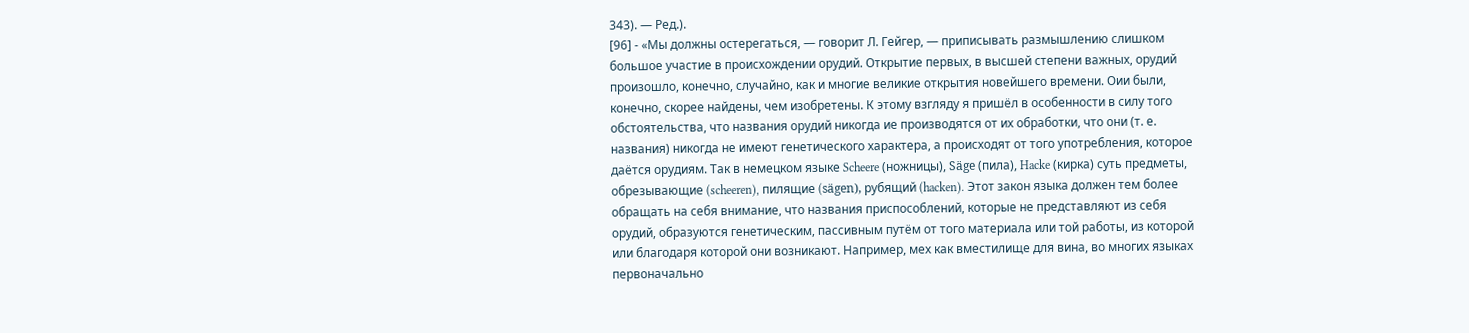343). — Ред.).
[96] - «Мы должны остерегаться, — говорит Л. Гейгер, — приписывать размышлению слишком большое участие в происхождении орудий. Открытие первых, в высшей степени важных, орудий произошло, конечно, случайно, как и многие великие открытия новейшего времени. Оии были, конечно, скорее найдены, чем изобретены. К этому взгляду я пришёл в особенности в силу того обстоятельства, что названия орудий никогда ие производятся от их обработки, что они (т. е. названия) никогда не имеют генетического характера, а происходят от того употребления, которое даётся орудиям. Так в немецком языке Scheere (ножницы), Säge (пила), Hacke (кирка) суть предметы, обрезывающие (scheeren), пилящие (sägen), рубящий (hacken). Этот закон языка должен тем более обращать на себя внимание, что названия приспособлений, которые не представляют из себя орудий, образуются генетическим, пассивным путём от того материала или той работы, из которой или благодаря которой они возникают. Например, мех как вместилище для вина, во многих языках первоначально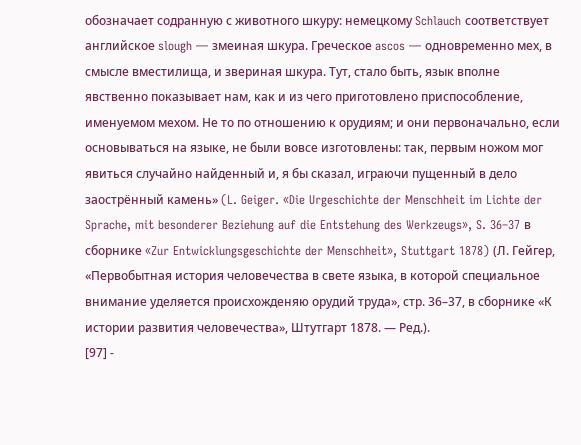обозначает содранную с животного шкуру: немецкому Schlauch соответствует английское slough — змеиная шкура. Греческое ascos — одновременно мех, в смысле вместилища, и звериная шкура. Тут, стало быть, язык вполне явственно показывает нам, как и из чего приготовлено приспособление, именуемом мехом. Не то по отношению к орудиям; и они первоначально, если основываться на языке, не были вовсе изготовлены: так, первым ножом мог явиться случайно найденный и, я бы сказал, играючи пущенный в дело заострённый камень» (L. Geiger. «Die Urgeschichte der Menschheit im Lichte der Sprache, mit besonderer Beziehung auf die Entstehung des Werkzeugs», S. 36–37 в сборнике «Zur Entwicklungsgeschichte der Menschheit», Stuttgart 1878) (Л. Гейгер, «Первобытная история человечества в свете языка, в которой специальное внимание уделяется происхожденяю орудий труда», стр. 36–37, в сборнике «К истории развития человечества», Штутгарт 1878. — Ред.).
[97] -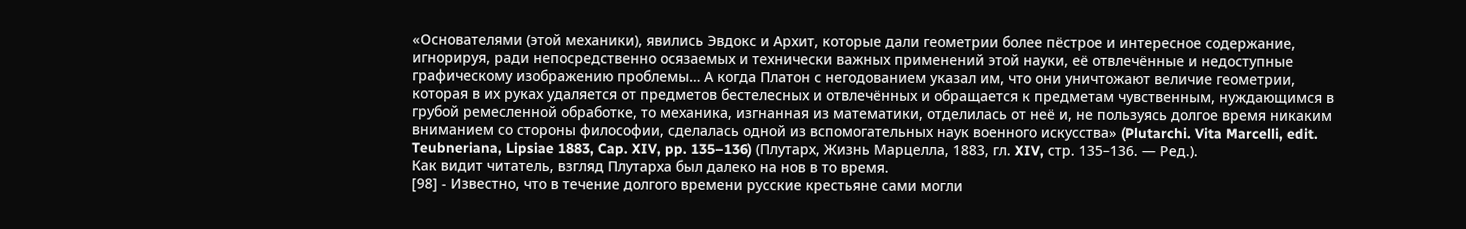«Основателями (этой механики), явились Эвдокс и Архит, которые дали геометрии более пёстрое и интересное содержание, игнорируя, ради непосредственно осязаемых и технически важных применений этой науки, её отвлечённые и недоступные графическому изображению проблемы… А когда Платон с негодованием указал им, что они уничтожают величие геометрии, которая в их руках удаляется от предметов бестелесных и отвлечённых и обращается к предметам чувственным, нуждающимся в грубой ремесленной обработке, то механика, изгнанная из математики, отделилась от неё и, не пользуясь долгое время никаким вниманием со стороны философии, сделалась одной из вспомогательных наук военного искусства» (Plutarchi. Vita Marcelli, edit. Teubneriana, Lipsiae 1883, Cap. XIV, pp. 135–136) (Плутарх, Жизнь Марцелла, 1883, гл. XIV, стр. 135–136. — Ред.).
Как видит читатель, взгляд Плутарха был далеко на нов в то время.
[98] - Известно, что в течение долгого времени русские крестьяне сами могли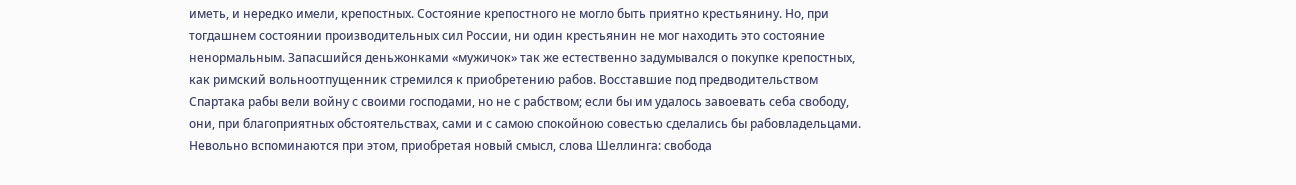иметь, и нередко имели, крепостных. Состояние крепостного не могло быть приятно крестьянину. Но, при тогдашнем состоянии производительных сил России, ни один крестьянин не мог находить это состояние ненормальным. Запасшийся деньжонками «мужичок» так же естественно задумывался о покупке крепостных, как римский вольноотпущенник стремился к приобретению рабов. Восставшие под предводительством Спартака рабы вели войну с своими господами, но не с рабством; если бы им удалось завоевать себа свободу, они, при благоприятных обстоятельствах, сами и с самою спокойною совестью сделались бы рабовладельцами. Невольно вспоминаются при этом, приобретая новый смысл, слова Шеллинга: свобода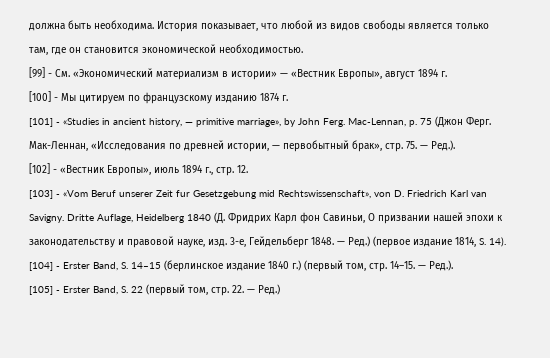должна быть необходима. История показывает, что любой из видов свободы является только там, где он становится экономической необходимостью.
[99] - См. «Экономический материализм в истории» — «Вестник Европы», август 1894 г.
[100] - Мы цитируем по французскому изданию 1874 г.
[101] - «Studies in ancient history, — primitive marriage», by John Ferg. Mac-Lennan, p. 75 (Джон Ферг. Мак-Леннан, «Исследования по древней истории, — первобытный брак», стр. 75. — Peд.).
[102] - «Вестник Европы», июль 1894 г., стр. 12.
[103] - «Vom Beruf unserer Zeit fur Gesetzgebung mid Rechtswissenschaft», von D. Friedrich Karl van Savigny. Dritte Auflage, Heidelberg 1840 (Д. Фридрих Карл фон Савиньи, О призвании нашей эпохи к законодательству и правовой науке, изд. 3-е, Гейдельберг 1848. — Ред.) (первое издание 1814, S. 14).
[104] - Erster Band, S. 14–15 (берлинское издание 1840 г.) (первый том, стр. 14–15. — Ред.).
[105] - Erster Band, S. 22 (первый том, стр. 22. — Ред.)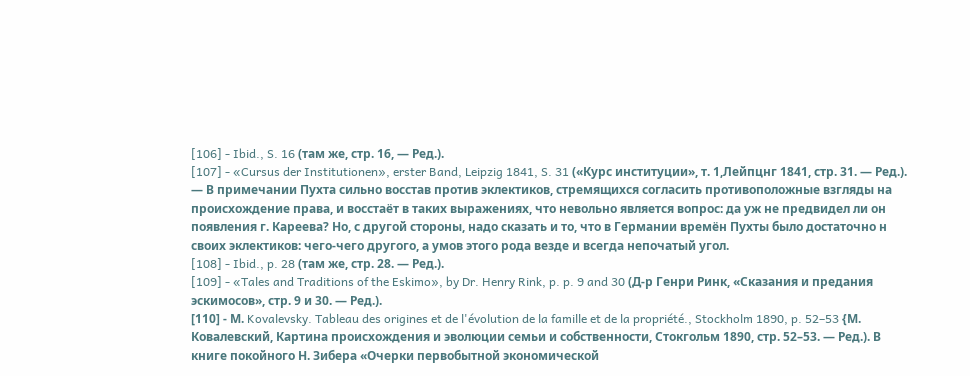[106] - Ibid., S. 16 (там же, стр. 16, — Ред.).
[107] - «Cursus der Institutionen», erster Band, Leipzig 1841, S. 31 («Курс институции», т. 1,Лейпцнг 1841, стр. 31. — Ред.). — В примечании Пухта сильно восстав против эклектиков, стремящихся согласить противоположные взгляды на происхождение права, и восстаёт в таких выражениях, что невольно является вопрос: да уж не предвидел ли он появления г. Кареева? Но, с другой стороны, надо сказать и то, что в Германии времён Пухты было достаточно н своих эклектиков: чего-чего другого, а умов этого рода везде и всегда непочатый угол.
[108] - Ibid., p. 28 (там же, стр. 28. — Ред.).
[109] - «Tales and Traditions of the Eskimo», by Dr. Henry Rink, p. p. 9 and 30 (Д-р Генри Ринк, «Сказания и предания эскимосов», стр. 9 и 30. — Ред.).
[110] - М. Kovalevsky. Tableau des origines et de l'évolution de la famille et de la propriété., Stockholm 1890, p. 52–53 {М. Ковалевский, Картина происхождения и эволюции семьи и собственности, Стокгольм 1890, стр. 52–53. — Ред.). В книге покойного Н. Зибера «Очерки первобытной экономической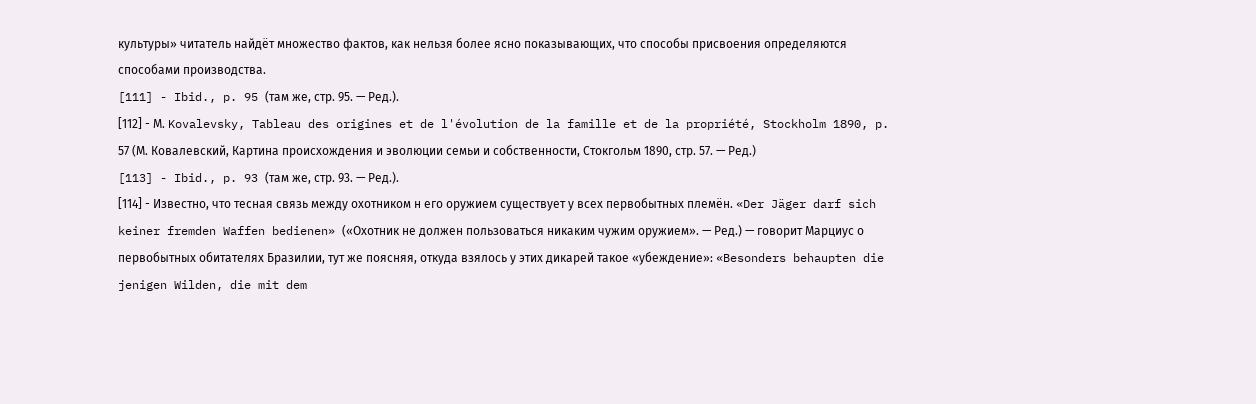культуры» читатель найдёт множество фактов, как нельзя более ясно показывающих, что способы присвоения определяются способами производства.
[111] - Ibid., p. 95 (там же, стр. 95. — Ред.).
[112] - М. Kovalevsky, Tableau des origines et de l'évolution de la famille et de la propriété, Stockholm 1890, p. 57 (М. Ковалевский, Картина происхождения и эволюции семьи и собственности, Стокгольм 1890, стр. 57. — Ред.)
[113] - Ibid., p. 93 (там же, стр. 93. — Ред.).
[114] - Известно, что тесная связь между охотником н его оружием существует у всех первобытных племён. «Der Jäger darf sich keiner fremden Waffen bedienen» («Охотник не должен пользоваться никаким чужим оружием». — Ред.) — говорит Марциус о первобытных обитателях Бразилии, тут же поясняя, откуда взялось у этих дикарей такое «убеждение»: «Besonders behaupten die jenigen Wilden, die mit dem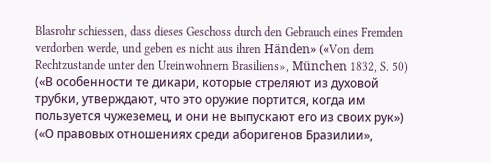Blasrohr schiessen, dass dieses Geschoss durch den Gebrauch eines Fremden verdorben werde, und geben es nicht aus ihren Händen» («Von dem Rechtzustande unter den Ureinwohnern Brasiliens», München 1832, S. 50) («В особенности те дикари, которые стреляют из духовой трубки, утверждают, что это оружие портится, когда им пользуется чужеземец, и они не выпускают его из своих рук») («О правовых отношениях среди аборигенов Бразилии»,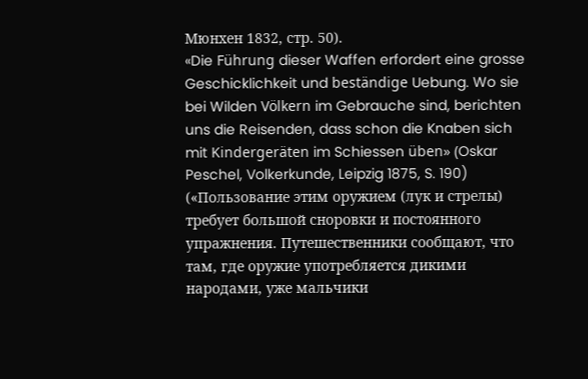Мюнхен 1832, стр. 50).
«Die Führung dieser Waffen erfordert eine grosse Geschicklichkeit und beständige Uebung. Wo sie bei Wilden Völkern im Gebrauche sind, berichten uns die Reisenden, dass schon die Knaben sich mit Kindergeräten im Schiessen üben» (Oskar Peschel, Volkerkunde, Leipzig 1875, S. 190) («Пользование этим оружием (лук и стрелы) требует большой сноровки и постоянного упражнения. Путешественники сообщают, что там, где оружие употребляется дикими народами, уже мальчики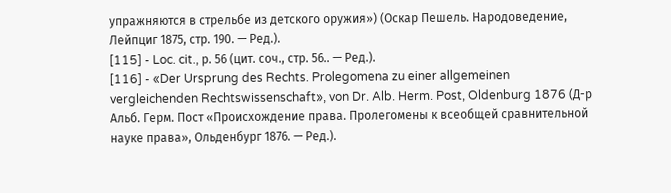упражняются в стрельбе из детского оружия») (Оскар Пешель. Народоведение, Лейпциг 1875, стр. 190. — Ред.).
[115] - Loc. cit., р. 56 (цит. соч., стр. 56.. — Ред.).
[116] - «Der Ursprung des Rechts. Prolegomena zu einer allgemeinen vergleichenden Rechtswissenschaft», von Dr. Alb. Herm. Post, Oldenburg 1876 (Д-р Альб. Герм. Пост «Происхождение права. Пролегомены к всеобщей сравнительной науке права», Ольденбург 1876. — Ред.).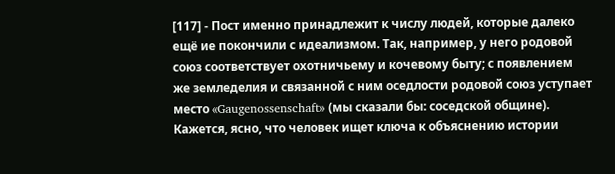[117] - Пост именно принадлежит к числу людей, которые далеко ещё ие покончили с идеализмом. Так, например, у него родовой союз соответствует охотничьему и кочевому быту; с появлением же земледелия и связанной с ним оседлости родовой союз уступает место «Gaugenossenschaft» (мы сказали бы: соседской общине). Кажется, ясно, что человек ищет ключа к объяснению истории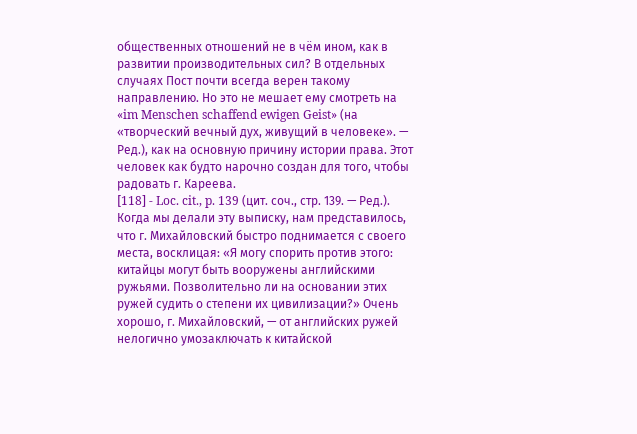общественных отношений не в чём ином, как в развитии производительных сил? В отдельных случаях Пост почти всегда верен такому направлению. Но это не мешает ему смотреть на «im Menschen schaffend ewigen Geist» (на «творческий вечный дух, живущий в человеке». — Ред.), как на основную причину истории права. Этот человек как будто нарочно создан для того, чтобы радовать г. Кареева.
[118] - Loc. cit., p. 139 (цит. соч., стр. 139. — Ред.). Когда мы делали эту выписку, нам представилось, что г. Михайловский быстро поднимается с своего места, восклицая: «Я могу спорить против этого: китайцы могут быть вооружены английскими ружьями. Позволительно ли на основании этих ружей судить о степени их цивилизации?» Очень хорошо, г. Михайловский, — от английских ружей нелогично умозаключать к китайской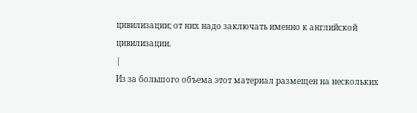цивилизации; от них надо заключать именно к английской цивилизации.
|
Из за большого объема этот материал размещен на нескольких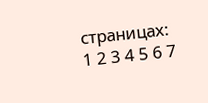страницах:
1 2 3 4 5 6 7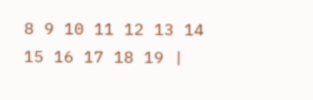8 9 10 11 12 13 14 15 16 17 18 19 |